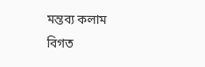মন্তব্য কলাম
বিগত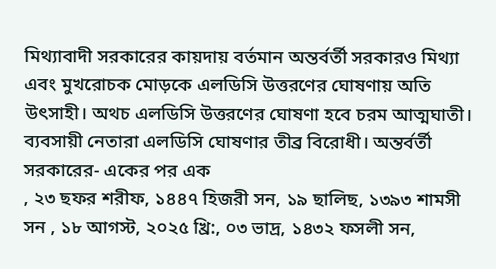মিথ্যাবাদী সরকারের কায়দায় বর্তমান অন্তর্বর্তী সরকারও মিথ্যা এবং মুখরোচক মোড়কে এলডিসি উত্তরণের ঘোষণায় অতি উৎসাহী। অথচ এলডিসি উত্তরণের ঘোষণা হবে চরম আত্মঘাতী।
ব্যবসায়ী নেতারা এলডিসি ঘোষণার তীব্র বিরোধী। অন্তর্বর্তী সরকারের- একের পর এক
, ২৩ ছফর শরীফ, ১৪৪৭ হিজরী সন, ১৯ ছালিছ, ১৩৯৩ শামসী সন , ১৮ আগস্ট, ২০২৫ খ্রি:, ০৩ ভাদ্র, ১৪৩২ ফসলী সন,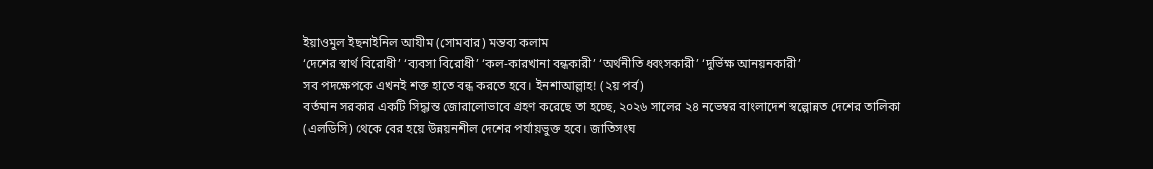ইয়াওমুল ইছনাইনিল আযীম (সোমবার) মন্তব্য কলাম
‘দেশের স্বার্থ বিরোধী’ ‘ব্যবসা বিরোধী’ ‘কল-কারখানা বন্ধকারী’ ‘অর্থনীতি ধ্বংসকারী’ ‘দুর্ভিক্ষ আনয়নকারী’
সব পদক্ষেপকে এখনই শক্ত হাতে বন্ধ করতে হবে। ইনশাআল্লাহ! (২য় পর্ব)
বর্তমান সরকার একটি সিদ্ধান্ত জোরালোভাবে গ্রহণ করেছে তা হচ্ছে, ২০২৬ সালের ২৪ নভেম্বর বাংলাদেশ স্বল্পোন্নত দেশের তালিকা (এলডিসি) থেকে বের হয়ে উন্নয়নশীল দেশের পর্যায়ভুক্ত হবে। জাতিসংঘ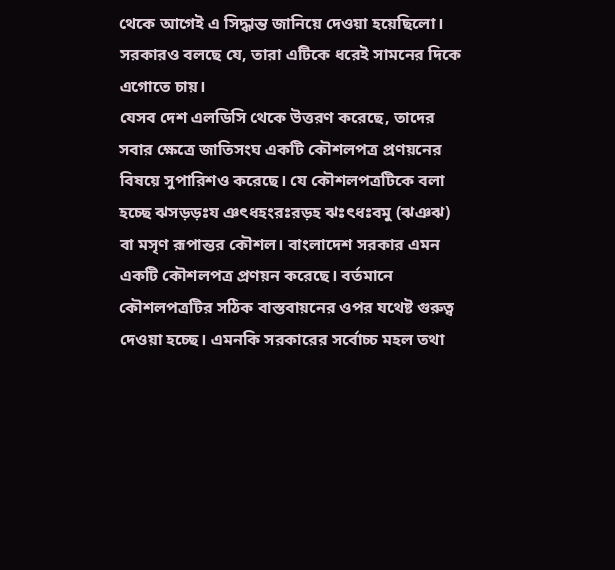থেকে আগেই এ সিদ্ধান্ত জানিয়ে দেওয়া হয়েছিলো। সরকারও বলছে যে, তারা এটিকে ধরেই সামনের দিকে এগোতে চায়।
যেসব দেশ এলডিসি থেকে উত্তরণ করেছে, তাদের সবার ক্ষেত্রে জাতিসংঘ একটি কৌশলপত্র প্রণয়নের বিষয়ে সুপারিশও করেছে। যে কৌশলপত্রটিকে বলা হচ্ছে ঝসড়ড়ঃয ঞৎধহংরঃরড়হ ঝঃৎধঃবমু (ঝঞঝ) বা মসৃণ রূপান্তর কৌশল। বাংলাদেশ সরকার এমন একটি কৌশলপত্র প্রণয়ন করেছে। বর্তমানে কৌশলপত্রটির সঠিক বাস্তবায়নের ওপর যথেষ্ট গুরুত্ব দেওয়া হচ্ছে। এমনকি সরকারের সর্বোচ্চ মহল তথা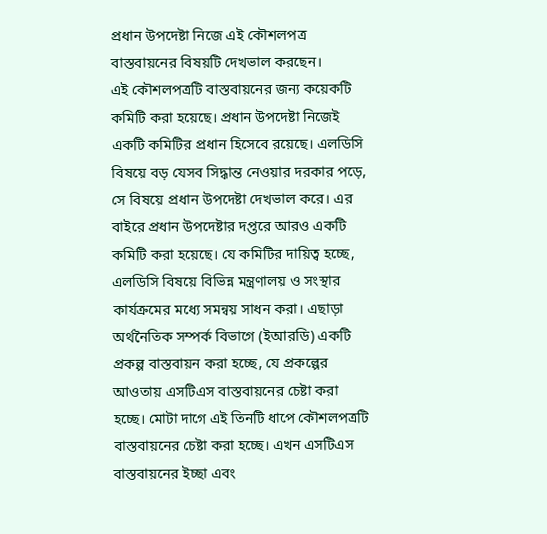প্রধান উপদেষ্টা নিজে এই কৌশলপত্র বাস্তবায়নের বিষয়টি দেখভাল করছেন।
এই কৌশলপত্রটি বাস্তবায়নের জন্য কয়েকটি কমিটি করা হয়েছে। প্রধান উপদেষ্টা নিজেই একটি কমিটির প্রধান হিসেবে রয়েছে। এলডিসি বিষয়ে বড় যেসব সিদ্ধান্ত নেওয়ার দরকার পড়ে, সে বিষয়ে প্রধান উপদেষ্টা দেখভাল করে। এর বাইরে প্রধান উপদেষ্টার দপ্তরে আরও একটি কমিটি করা হয়েছে। যে কমিটির দায়িত্ব হচ্ছে, এলডিসি বিষয়ে বিভিন্ন মন্ত্রণালয় ও সংস্থার কার্যক্রমের মধ্যে সমন্বয় সাধন করা। এছাড়া অর্থনৈতিক সম্পর্ক বিভাগে (ইআরডি) একটি প্রকল্প বাস্তবায়ন করা হচ্ছে, যে প্রকল্পের আওতায় এসটিএস বাস্তবায়নের চেষ্টা করা হচ্ছে। মোটা দাগে এই তিনটি ধাপে কৌশলপত্রটি বাস্তবায়নের চেষ্টা করা হচ্ছে। এখন এসটিএস বাস্তবায়নের ইচ্ছা এবং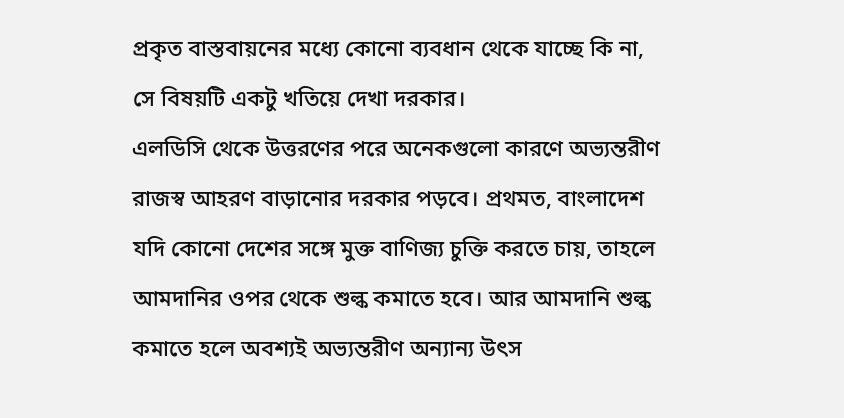প্রকৃত বাস্তবায়নের মধ্যে কোনো ব্যবধান থেকে যাচ্ছে কি না, সে বিষয়টি একটু খতিয়ে দেখা দরকার।
এলডিসি থেকে উত্তরণের পরে অনেকগুলো কারণে অভ্যন্তরীণ রাজস্ব আহরণ বাড়ানোর দরকার পড়বে। প্রথমত, বাংলাদেশ যদি কোনো দেশের সঙ্গে মুক্ত বাণিজ্য চুক্তি করতে চায়, তাহলে আমদানির ওপর থেকে শুল্ক কমাতে হবে। আর আমদানি শুল্ক কমাতে হলে অবশ্যই অভ্যন্তরীণ অন্যান্য উৎস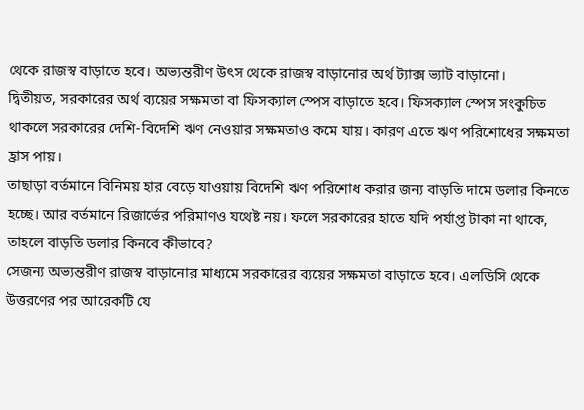থেকে রাজস্ব বাড়াতে হবে। অভ্যন্তরীণ উৎস থেকে রাজস্ব বাড়ানোর অর্থ ট্যাক্স ভ্যাট বাড়ানো।
দ্বিতীয়ত, সরকারের অর্থ ব্যয়ের সক্ষমতা বা ফিসক্যাল স্পেস বাড়াতে হবে। ফিসক্যাল স্পেস সংকুচিত থাকলে সরকারের দেশি-বিদেশি ঋণ নেওয়ার সক্ষমতাও কমে যায়। কারণ এতে ঋণ পরিশোধের সক্ষমতা হ্রাস পায়।
তাছাড়া বর্তমানে বিনিময় হার বেড়ে যাওয়ায় বিদেশি ঋণ পরিশোধ করার জন্য বাড়তি দামে ডলার কিনতে হচ্ছে। আর বর্তমানে রিজার্ভের পরিমাণও যথেষ্ট নয়। ফলে সরকারের হাতে যদি পর্যাপ্ত টাকা না থাকে, তাহলে বাড়তি ডলার কিনবে কীভাবে?
সেজন্য অভ্যন্তরীণ রাজস্ব বাড়ানোর মাধ্যমে সরকারের ব্যয়ের সক্ষমতা বাড়াতে হবে। এলডিসি থেকে উত্তরণের পর আরেকটি যে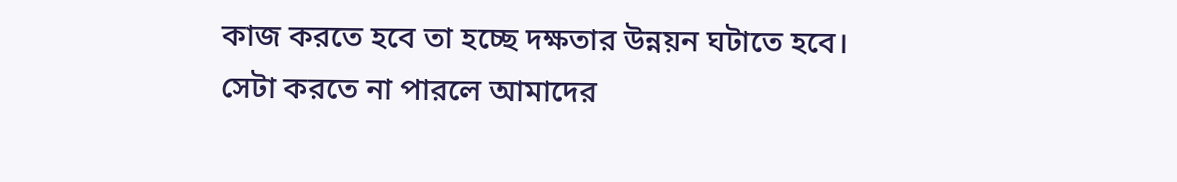কাজ করতে হবে তা হচ্ছে দক্ষতার উন্নয়ন ঘটাতে হবে। সেটা করতে না পারলে আমাদের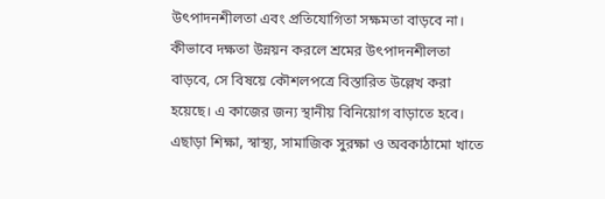উৎপাদনশীলতা এবং প্রতিযোগিতা সক্ষমতা বাড়বে না। কীভাবে দক্ষতা উন্নয়ন করলে শ্রমের উৎপাদনশীলতা বাড়বে, সে বিষয়ে কৌশলপত্রে বিস্তারিত উল্লেখ করা হয়েছে। এ কাজের জন্য স্থানীয় বিনিয়োগ বাড়াতে হবে। এছাড়া শিক্ষা, স্বাস্থ্য, সামাজিক সুরক্ষা ও অবকাঠামো খাতে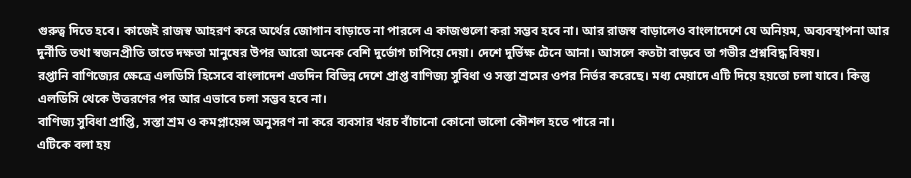গুরুত্ব দিতে হবে। কাজেই রাজস্ব আহরণ করে অর্থের জোগান বাড়াতে না পারলে এ কাজগুলো করা সম্ভব হবে না। আর রাজস্ব বাড়ালেও বাংলাদেশে যে অনিয়ম, অব্যবস্থাপনা আর দুর্নীতি তথা স্বজনপ্রীতি তাতে দক্ষতা মানুষের উপর আরো অনেক বেশি দুর্ভোগ চাপিয়ে দেয়া। দেশে দুর্ভিক্ষ টেনে আনা। আসলে কতটা বাড়বে তা গভীর প্রশ্নবিদ্ধ বিষয়।
রপ্তানি বাণিজ্যের ক্ষেত্রে এলডিসি হিসেবে বাংলাদেশ এতদিন বিভিন্ন দেশে প্রাপ্ত বাণিজ্য সুবিধা ও সস্তা শ্রমের ওপর নির্ভর করেছে। মধ্য মেয়াদে এটি দিয়ে হয়তো চলা যাবে। কিন্তু এলডিসি থেকে উত্তরণের পর আর এভাবে চলা সম্ভব হবে না।
বাণিজ্য সুবিধা প্রাপ্তি, সস্তা শ্রম ও কমপ্লায়েন্স অনুসরণ না করে ব্যবসার খরচ বাঁচানো কোনো ভালো কৌশল হতে পারে না।
এটিকে বলা হয়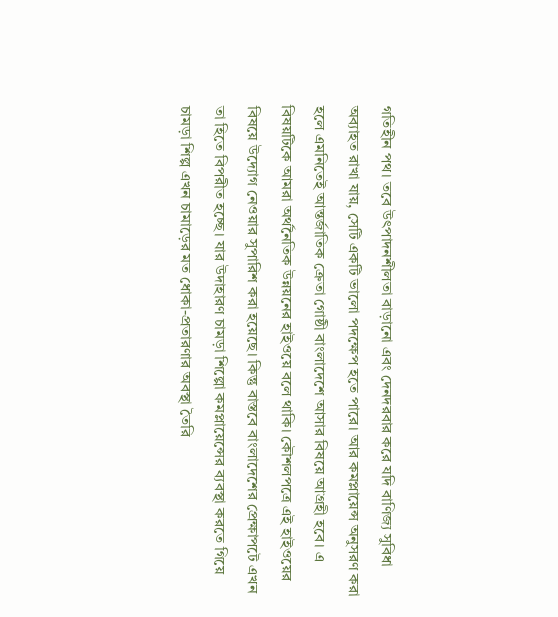গতিহীন পথ। তবে উৎপাদনশীলতা বাড়ানো এবং দেনদরবার করে যদি বাণিজ্য সুবিধা অব্যাহত রাখা যায়, সেটি একটি ভালো পদক্ষেপ হতে পারে। আর কমপ্লায়েন্স অনুসরণ করা হলে এমনিতেই আন্তর্জাতিক ক্রেতা গোষ্ঠী বাংলাদেশে আসার বিষয়ে আগ্রহী হবে। এ বিষয়টিকে আমরা অর্থনৈতিক উন্নয়নের হাইওয়ে বলে থাকি। কৌশলপত্রে এই হাইওয়ের বিষয়ে উদ্যোগ নেওয়ার সুপারিশ করা হয়েছে। কিন্তু বাস্তবে বাংলাদেশের প্রেক্ষাপটে এখন তা হিতে বিপরীত হচ্ছে। যার উদাহারণ চামড়া শিল্পো কমপ্লায়েন্সের ব্যবস্থা করতে গিয়ে চামড়া শিল্প এখন চামাড়ের মত ধোকা-প্রতারণার অবস্থা তৈরি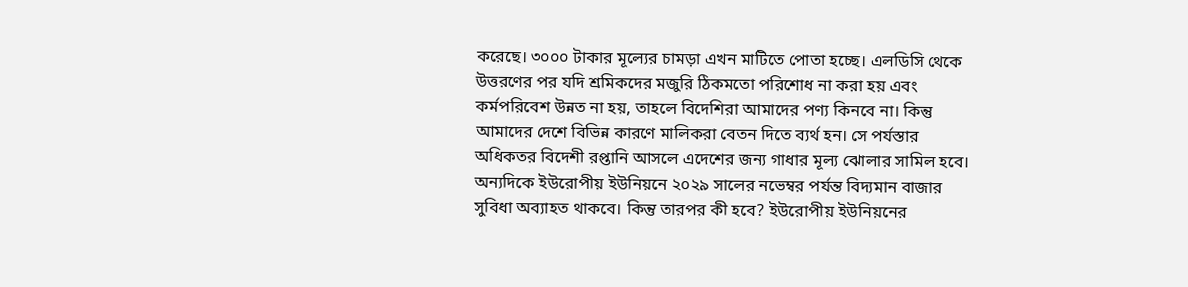করেছে। ৩০০০ টাকার মূল্যের চামড়া এখন মাটিতে পোতা হচ্ছে। এলডিসি থেকে উত্তরণের পর যদি শ্রমিকদের মজুরি ঠিকমতো পরিশোধ না করা হয় এবং কর্মপরিবেশ উন্নত না হয়, তাহলে বিদেশিরা আমাদের পণ্য কিনবে না। কিন্তু আমাদের দেশে বিভিন্ন কারণে মালিকরা বেতন দিতে ব্যর্থ হন। সে পর্যস্তার অধিকতর বিদেশী রপ্তানি আসলে এদেশের জন্য গাধার মূল্য ঝোলার সামিল হবে।
অন্যদিকে ইউরোপীয় ইউনিয়নে ২০২৯ সালের নভেম্বর পর্যন্ত বিদ্যমান বাজার সুবিধা অব্যাহত থাকবে। কিন্তু তারপর কী হবে? ইউরোপীয় ইউনিয়নের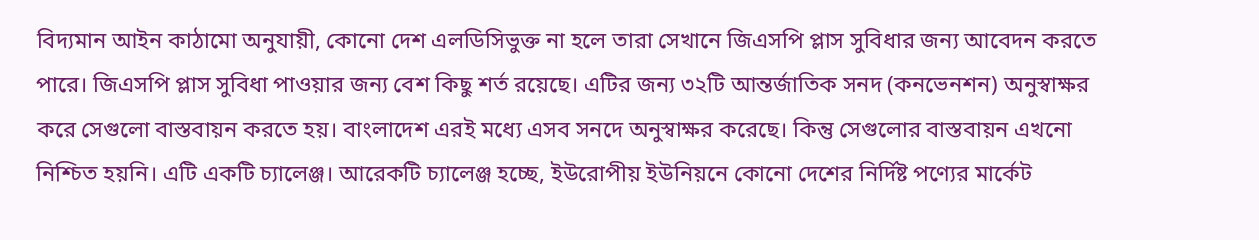বিদ্যমান আইন কাঠামো অনুযায়ী, কোনো দেশ এলডিসিভুক্ত না হলে তারা সেখানে জিএসপি প্লাস সুবিধার জন্য আবেদন করতে পারে। জিএসপি প্লাস সুবিধা পাওয়ার জন্য বেশ কিছু শর্ত রয়েছে। এটির জন্য ৩২টি আন্তর্জাতিক সনদ (কনভেনশন) অনুস্বাক্ষর করে সেগুলো বাস্তবায়ন করতে হয়। বাংলাদেশ এরই মধ্যে এসব সনদে অনুস্বাক্ষর করেছে। কিন্তু সেগুলোর বাস্তবায়ন এখনো নিশ্চিত হয়নি। এটি একটি চ্যালেঞ্জ। আরেকটি চ্যালেঞ্জ হচ্ছে, ইউরোপীয় ইউনিয়নে কোনো দেশের নির্দিষ্ট পণ্যের মার্কেট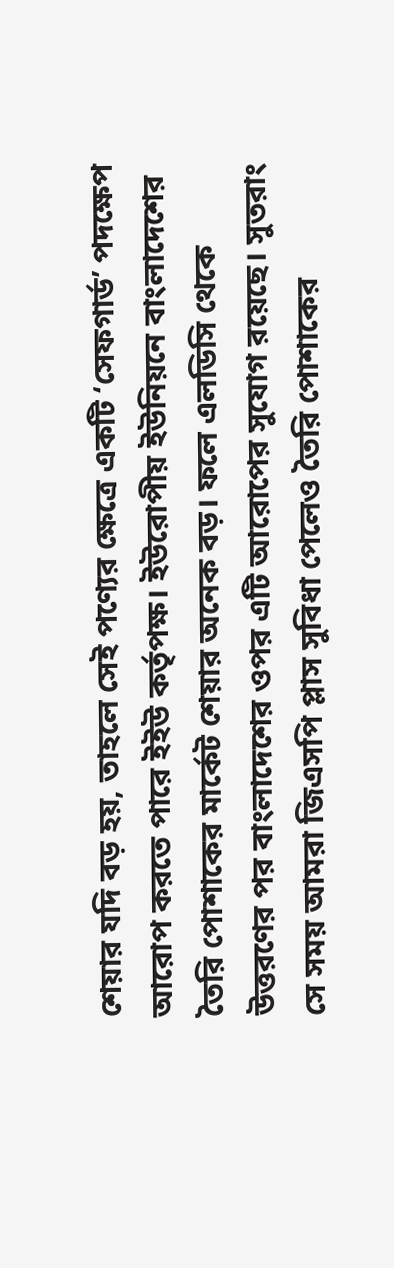শেয়ার যদি বড় হয়, তাহলে সেই পণ্যের ক্ষেত্রে একটি ‘সেফগার্ড’ পদক্ষেপ আরোপ করতে পারে ইইউ কর্তৃপক্ষ। ইউরোপীয় ইউনিয়নে বাংলাদেশের তৈরি পোশাকের মার্কেট শেয়ার অনেক বড়। ফলে এলডিসি থেকে উত্তরণের পর বাংলাদেশের ওপর এটি আরোপের সুযোগ রয়েছে। সুতরাং সে সময় আমরা জিএসপি প্লাস সুবিধা পেলেও তৈরি পোশাকের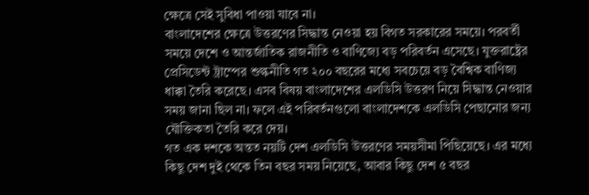ক্ষেত্রে সেই সুবিধা পাওয়া যাবে না।
বাংলাদেশের ক্ষেত্রে উত্তরণের সিদ্ধান্ত নেওয়া হয় বিগত সরকারের সময়ে। পরবর্তী সময়ে দেশে ও আন্তর্জাতিক রাজনীতি ও বাণিজ্যে বড় পরিবর্তন এসেছে। যুক্তরাষ্ট্রের প্রেসিডেন্ট ট্রাম্পের শুল্কনীতি গত ২০০ বছরের মধ্যে সবচেয়ে বড় বৈশ্বিক বাণিজ্য ধাক্কা তৈরি করেছে। এসব বিষয় বাংলাদেশের এলডিসি উত্তরণ নিয়ে সিদ্ধান্ত নেওয়ার সময় জানা ছিল না। ফলে এই পরিবর্তনগুলো বাংলাদেশকে এলডিসি পেছানোর জন্য যৌক্তিকতা তৈরি করে দেয়।
গত এক দশকে অন্তত নয়টি দেশ এলডিসি উত্তরণের সময়সীমা পিছিয়েছে। এর মধ্যে কিছু দেশ দুই থেকে তিন বছর সময় নিয়েছে, আবার কিছু দেশ ৫ বছর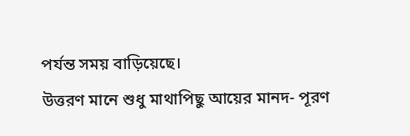পর্যন্ত সময় বাড়িয়েছে।
উত্তরণ মানে শুধু মাথাপিছু আয়ের মানদ- পূরণ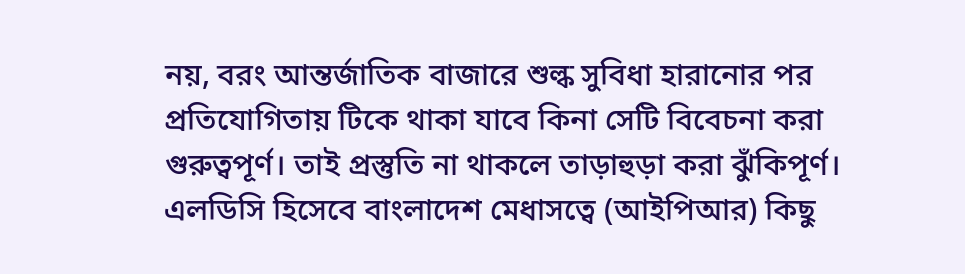নয়, বরং আন্তর্জাতিক বাজারে শুল্ক সুবিধা হারানোর পর প্রতিযোগিতায় টিকে থাকা যাবে কিনা সেটি বিবেচনা করা গুরুত্বপূর্ণ। তাই প্রস্তুতি না থাকলে তাড়াহুড়া করা ঝুঁকিপূর্ণ।
এলডিসি হিসেবে বাংলাদেশ মেধাসত্বে (আইপিআর) কিছু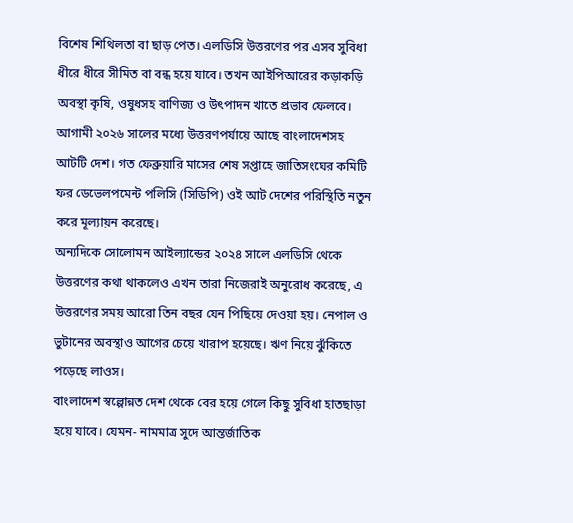বিশেষ শিথিলতা বা ছাড় পেত। এলডিসি উত্তরণের পর এসব সুবিধা ধীরে ধীরে সীমিত বা বন্ধ হয়ে যাবে। তখন আইপিআরের কড়াকড়ি অবস্থা কৃষি, ওষুধসহ বাণিজ্য ও উৎপাদন খাতে প্রভাব ফেলবে।
আগামী ২০২৬ সালের মধ্যে উত্তরণপর্যায়ে আছে বাংলাদেশসহ আটটি দেশ। গত ফেব্রুয়ারি মাসের শেষ সপ্তাহে জাতিসংঘের কমিটি ফর ডেভেলপমেন্ট পলিসি (সিডিপি) ওই আট দেশের পরিস্থিতি নতুন করে মূল্যায়ন করেছে।
অন্যদিকে সোলোমন আইল্যান্ডের ২০২৪ সালে এলডিসি থেকে উত্তরণের কথা থাকলেও এখন তারা নিজেরাই অনুরোধ করেছে, এ উত্তরণের সময় আরো তিন বছর যেন পিছিয়ে দেওয়া হয়। নেপাল ও ভুটানের অবস্থাও আগের চেয়ে খারাপ হয়েছে। ঋণ নিয়ে ঝুঁকিতে পড়েছে লাওস।
বাংলাদেশ স্বল্পোন্নত দেশ থেকে বের হয়ে গেলে কিছু সুবিধা হাতছাড়া হয়ে যাবে। যেমন- নামমাত্র সুদে আন্তর্জাতিক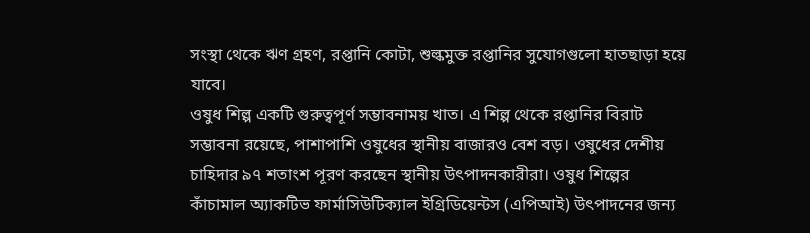সংস্থা থেকে ঋণ গ্রহণ, রপ্তানি কোটা, শুল্কমুক্ত রপ্তানির সুযোগগুলো হাতছাড়া হয়ে যাবে।
ওষুধ শিল্প একটি গুরুত্বপূর্ণ সম্ভাবনাময় খাত। এ শিল্প থেকে রপ্তানির বিরাট সম্ভাবনা রয়েছে, পাশাপাশি ওষুধের স্থানীয় বাজারও বেশ বড়। ওষুধের দেশীয় চাহিদার ৯৭ শতাংশ পূরণ করছেন স্থানীয় উৎপাদনকারীরা। ওষুধ শিল্পের কাঁচামাল অ্যাকটিভ ফার্মাসিউটিক্যাল ইগ্রিডিয়েন্টস (এপিআই) উৎপাদনের জন্য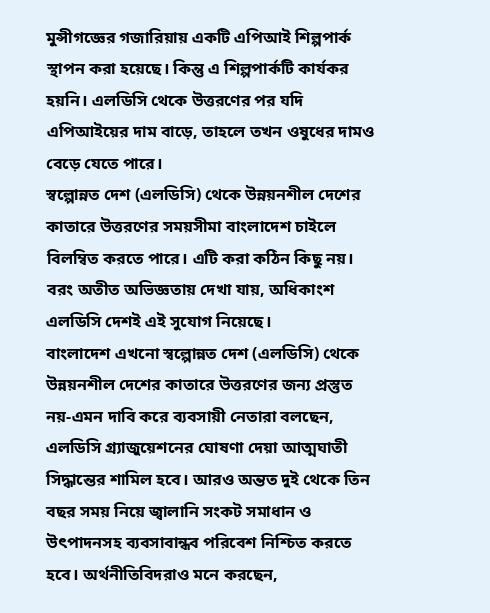মুন্সীগজ্ঞের গজারিয়ায় একটি এপিআই শিল্পপার্ক স্থাপন করা হয়েছে। কিন্তু এ শিল্পপার্কটি কার্যকর হয়নি। এলডিসি থেকে উত্তরণের পর যদি এপিআইয়ের দাম বাড়ে, তাহলে তখন ওষুধের দামও বেড়ে যেতে পারে।
স্বল্পোন্নত দেশ (এলডিসি) থেকে উন্নয়নশীল দেশের কাতারে উত্তরণের সময়সীমা বাংলাদেশ চাইলে বিলম্বিত করতে পারে। এটি করা কঠিন কিছু নয়। বরং অতীত অভিজ্ঞতায় দেখা যায়, অধিকাংশ এলডিসি দেশই এই সুযোগ নিয়েছে।
বাংলাদেশ এখনো স্বল্পোন্নত দেশ (এলডিসি) থেকে উন্নয়নশীল দেশের কাতারে উত্তরণের জন্য প্রস্তুত নয়-এমন দাবি করে ব্যবসায়ী নেতারা বলছেন, এলডিসি গ্র্যাজুয়েশনের ঘোষণা দেয়া আত্মঘাতী সিদ্ধান্তের শামিল হবে। আরও অন্তত দুই থেকে তিন বছর সময় নিয়ে জ্বালানি সংকট সমাধান ও উৎপাদনসহ ব্যবসাবান্ধব পরিবেশ নিশ্চিত করতে হবে। অর্থনীতিবিদরাও মনে করছেন,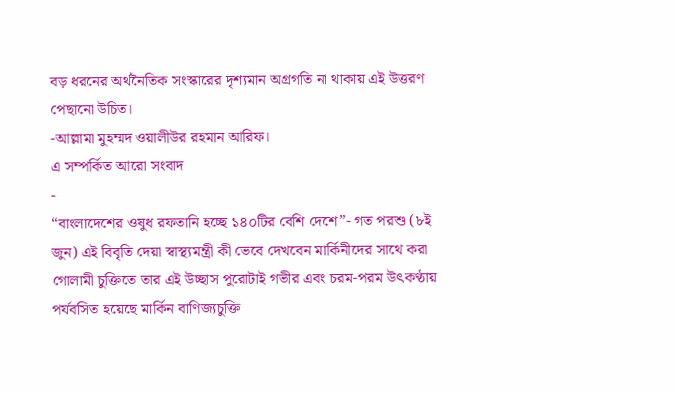বড় ধরনের অর্থনৈতিক সংস্কারের দৃশ্যমান অগ্রগতি না থাকায় এই উত্তরণ পেছানো উচিত।
-আল্লামা মুহম্মদ ওয়ালীউর রহমান আরিফ।
এ সম্পর্কিত আরো সংবাদ
-
“বাংলাদেশের ওষুধ রফতানি হচ্ছে ১৪০টির বেশি দেশে”- গত পরশু (৮ই জুন) এই বিবৃতি দেয়া স্বাস্থ্যমন্ত্রী কী ভেবে দেখবেন মার্কিনীদের সাথে করা গোলামী চুক্তিতে তার এই উচ্ছাস পুরোটাই গভীর এবং চরম-পরম উৎকণ্ঠায় পর্যবসিত হয়েছে মার্কিন বাণিজ্যচুক্তি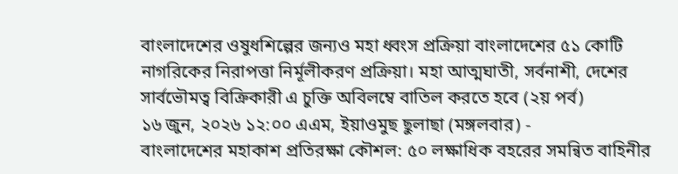বাংলাদেশের ওষুধশিল্পের জন্যও মহা ধ্বংস প্রক্রিয়া বাংলাদেশের ৫১ কোটি নাগরিকের নিরাপত্তা নির্মূলীকরণ প্রক্রিয়া। মহা আত্মঘাতী, সর্বনাশী, দেশের সার্বভৌমত্ব বিক্রিকারী এ চুক্তি অবিলম্বে বাতিল করতে হবে (২য় পর্ব)
১৬ জুন, ২০২৬ ১২:০০ এএম, ইয়াওমুছ ছুলাছা (মঙ্গলবার) -
বাংলাদেশের মহাকাশ প্রতিরক্ষা কৌশল: ৫০ লক্ষাধিক বহরের সমন্বিত বাহিনীর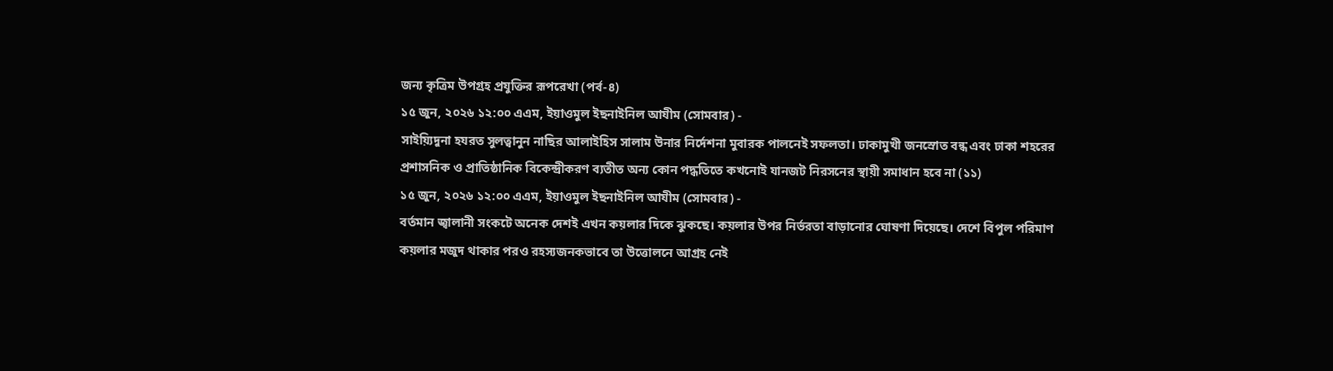জন্য কৃত্রিম উপগ্রহ প্রযুক্তির রূপরেখা (পর্ব-৪)
১৫ জুন, ২০২৬ ১২:০০ এএম, ইয়াওমুল ইছনাইনিল আযীম (সোমবার) -
সাইয়্যিদুনা হযরত সুলত্বানুন নাছির আলাইহিস সালাম উনার নির্দেশনা মুবারক পালনেই সফলতা। ঢাকামুখী জনস্রোত বন্ধ এবং ঢাকা শহরের প্রশাসনিক ও প্রাতিষ্ঠানিক বিকেন্দ্রীকরণ ব্যতীত অন্য কোন পদ্ধতিতে কখনোই যানজট নিরসনের স্থায়ী সমাধান হবে না (১১)
১৫ জুন, ২০২৬ ১২:০০ এএম, ইয়াওমুল ইছনাইনিল আযীম (সোমবার) -
বর্তমান জ্বালানী সংকটে অনেক দেশই এখন কয়লার দিকে ঝুকছে। কয়লার উপর নির্ভরতা বাড়ানোর ঘোষণা দিয়েছে। দেশে বিপুল পরিমাণ কয়লার মজুদ থাকার পরও রহস্যজনকভাবে তা উত্তোলনে আগ্রহ নেই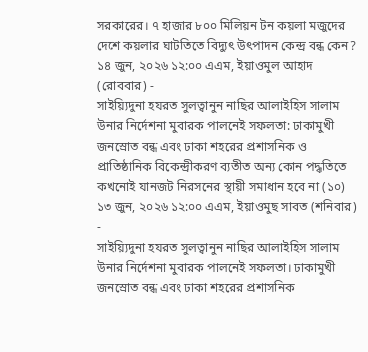সরকারের। ৭ হাজার ৮০০ মিলিয়ন টন কয়লা মজুদের দেশে কয়লার ঘাটতিতে বিদ্যুৎ উৎপাদন কেন্দ্র বন্ধ কেন?
১৪ জুন, ২০২৬ ১২:০০ এএম, ইয়াওমুল আহাদ (রোববার) -
সাইয়্যিদুনা হযরত সুলত্বানুন নাছির আলাইহিস সালাম উনার নির্দেশনা মুবারক পালনেই সফলতা: ঢাকামুখী জনস্রোত বন্ধ এবং ঢাকা শহরের প্রশাসনিক ও প্রাতিষ্ঠানিক বিকেন্দ্রীকরণ ব্যতীত অন্য কোন পদ্ধতিতে কখনোই যানজট নিরসনের স্থায়ী সমাধান হবে না (১০)
১৩ জুন, ২০২৬ ১২:০০ এএম, ইয়াওমুছ সাবত (শনিবার) -
সাইয়্যিদুনা হযরত সুলত্বানুন নাছির আলাইহিস সালাম উনার নির্দেশনা মুবারক পালনেই সফলতা। ঢাকামুখী জনস্রোত বন্ধ এবং ঢাকা শহরের প্রশাসনিক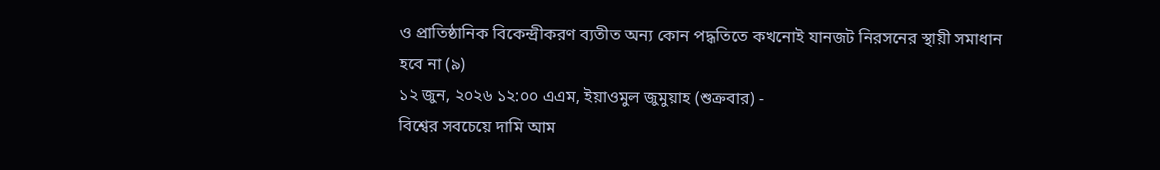ও প্রাতিষ্ঠানিক বিকেন্দ্রীকরণ ব্যতীত অন্য কোন পদ্ধতিতে কখনোই যানজট নিরসনের স্থায়ী সমাধান হবে না (৯)
১২ জুন, ২০২৬ ১২:০০ এএম, ইয়াওমুল জুমুয়াহ (শুক্রবার) -
বিশ্বের সবচেয়ে দামি আম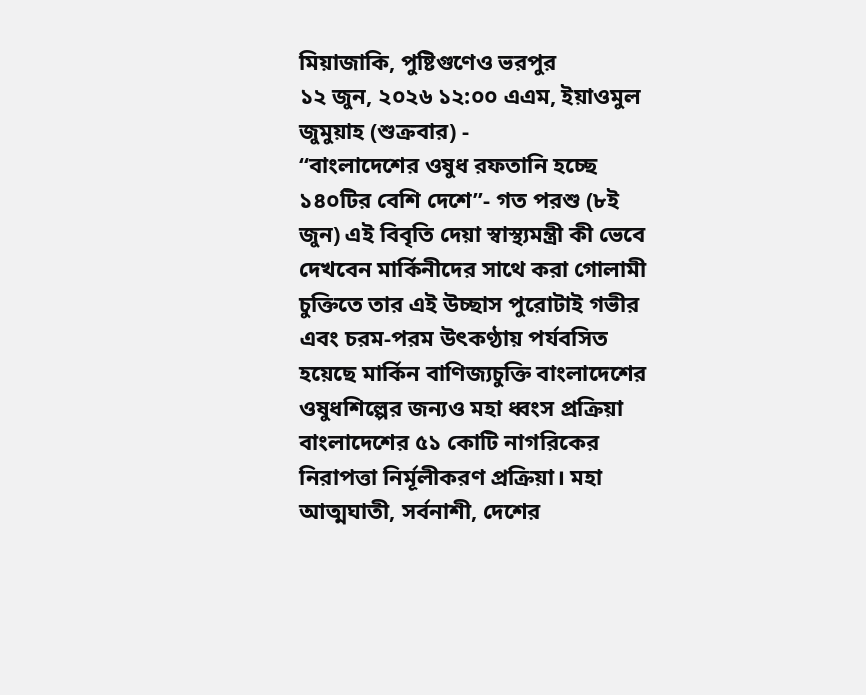মিয়াজাকি, পুষ্টিগুণেও ভরপুর
১২ জুন, ২০২৬ ১২:০০ এএম, ইয়াওমুল জুমুয়াহ (শুক্রবার) -
“বাংলাদেশের ওষুধ রফতানি হচ্ছে ১৪০টির বেশি দেশে”- গত পরশু (৮ই জুন) এই বিবৃতি দেয়া স্বাস্থ্যমন্ত্রী কী ভেবে দেখবেন মার্কিনীদের সাথে করা গোলামী চুক্তিতে তার এই উচ্ছাস পুরোটাই গভীর এবং চরম-পরম উৎকণ্ঠায় পর্যবসিত হয়েছে মার্কিন বাণিজ্যচুক্তি বাংলাদেশের ওষুধশিল্পের জন্যও মহা ধ্বংস প্রক্রিয়া বাংলাদেশের ৫১ কোটি নাগরিকের নিরাপত্তা নির্মূলীকরণ প্রক্রিয়া। মহা আত্মঘাতী, সর্বনাশী, দেশের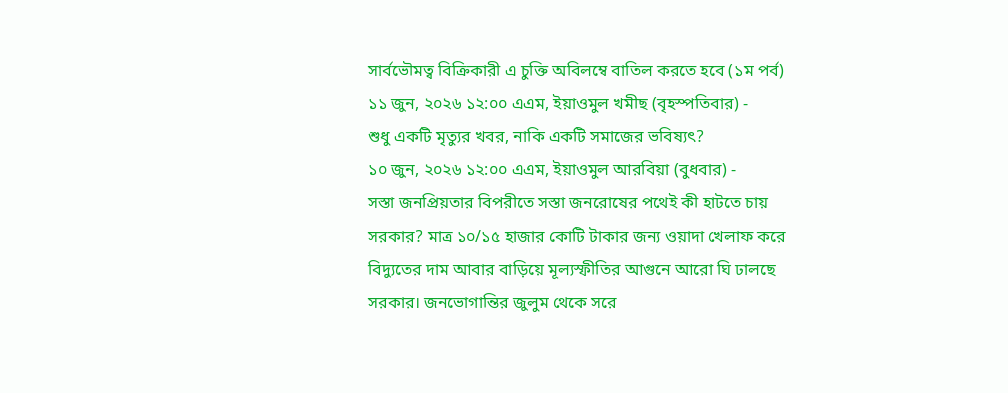সার্বভৌমত্ব বিক্রিকারী এ চুক্তি অবিলম্বে বাতিল করতে হবে (১ম পর্ব)
১১ জুন, ২০২৬ ১২:০০ এএম, ইয়াওমুল খমীছ (বৃহস্পতিবার) -
শুধু একটি মৃত্যুর খবর, নাকি একটি সমাজের ভবিষ্যৎ?
১০ জুন, ২০২৬ ১২:০০ এএম, ইয়াওমুল আরবিয়া (বুধবার) -
সস্তা জনপ্রিয়তার বিপরীতে সস্তা জনরোষের পথেই কী হাটতে চায় সরকার? মাত্র ১০/১৫ হাজার কোটি টাকার জন্য ওয়াদা খেলাফ করে বিদ্যুতের দাম আবার বাড়িয়ে মূল্যস্ফীতির আগুনে আরো ঘি ঢালছে সরকার। জনভোগান্তির জুলুম থেকে সরে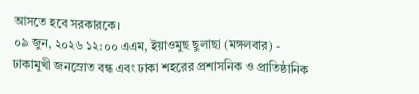আসতে হবে সরকারকে।
০৯ জুন, ২০২৬ ১২:০০ এএম, ইয়াওমুছ ছুলাছা (মঙ্গলবার) -
ঢাকামুখী জনস্রোত বন্ধ এবং ঢাকা শহরের প্রশাসনিক ও প্রাতিষ্ঠানিক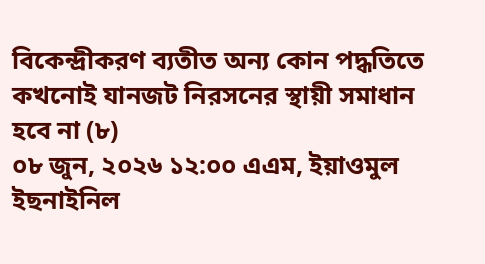বিকেন্দ্রীকরণ ব্যতীত অন্য কোন পদ্ধতিতে কখনোই যানজট নিরসনের স্থায়ী সমাধান হবে না (৮)
০৮ জুন, ২০২৬ ১২:০০ এএম, ইয়াওমুল ইছনাইনিল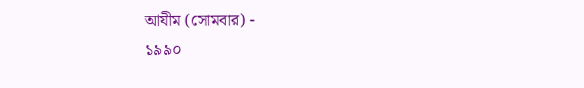আযীম (সোমবার) -
১৯৯০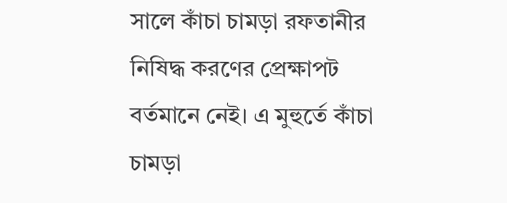সালে কাঁচা চামড়া রফতানীর নিষিদ্ধ করণের প্রেক্ষাপট বর্তমানে নেই। এ মুহুর্তে কাঁচা চামড়া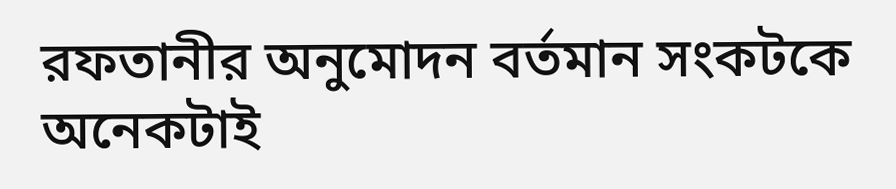রফতানীর অনুমোদন বর্তমান সংকটকে অনেকটাই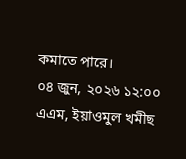কমাতে পারে।
০৪ জুন, ২০২৬ ১২:০০ এএম, ইয়াওমুল খমীছ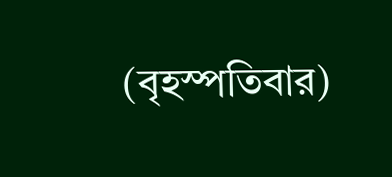(বৃহস্পতিবার)